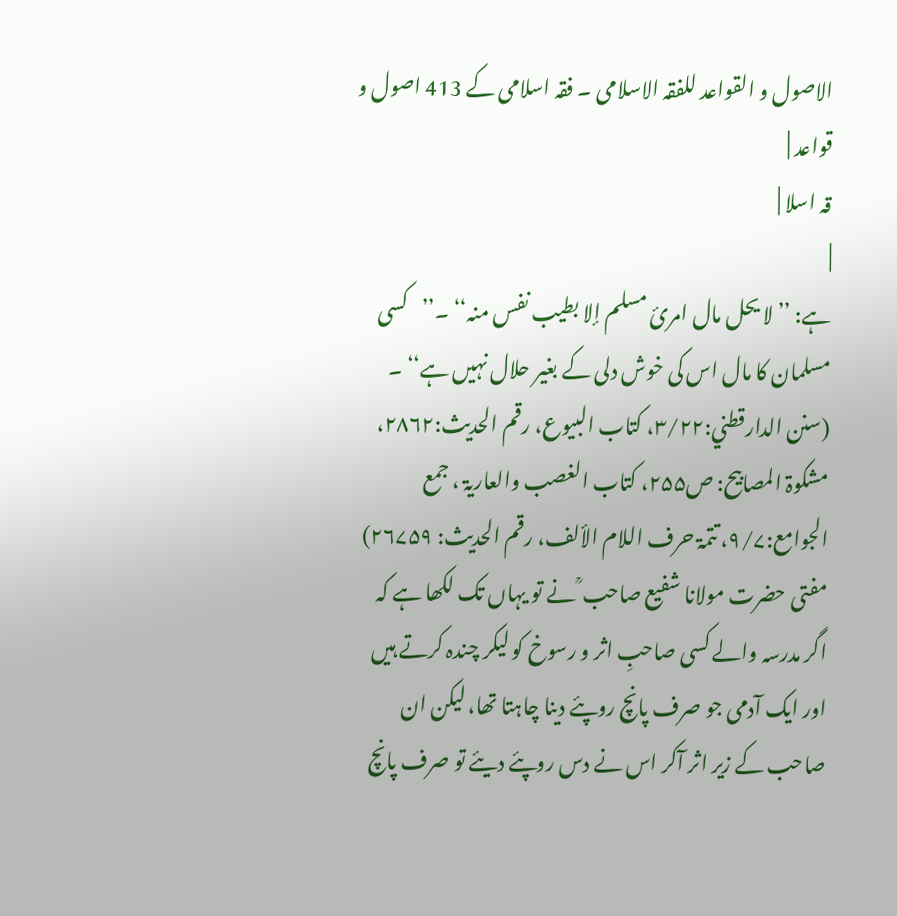الاصول و القواعد للفقہ الاسلامی ۔ فقہ اسلامی کے 413 اصول و قواعد |
قہ اسلا |
|
ہے: ’’ لا یحل مال امریٔ مسلم إلا بطیب نفس منہ‘‘ ۔’’کسی مسلمان کا مال اس کی خوش دلی کے بغیر حلال نہیں ہے‘‘ ۔ (سنن الدارقطني:۳/۲۲، کتاب البیوع، رقم الحدیث:۲۸۶۲، مشکوۃ المصابیح: ص۲۵۵، کتاب الغصب والعاریۃ ، جمع الجوامع:۹/۷، تتمۃ حرف اللام الألف، رقم الحدیث: ۲۶۷۵۹) مفتی حضرت مولانا شفیع صاحب ؒ نے تو یہاں تک لکھا ہے کہ اگر مدرسہ والے کسی صاحبِ اثر و رسوخ کو لیکر چندہ کرتے ہیں اور ایک آدمی جو صرف پانچ روپئے دینا چاہتا تھا، لیکن ان صاحب کے زیر اثر آکر اس نے دس روپئے دیئے تو صرف پانچ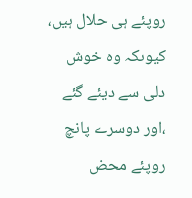روپئے ہی حلال ہیں، کیوںکہ وہ خوش دلی سے دیئے گئے ،اور دوسرے پانچ روپئے محض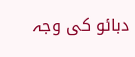دبائو کی وجہ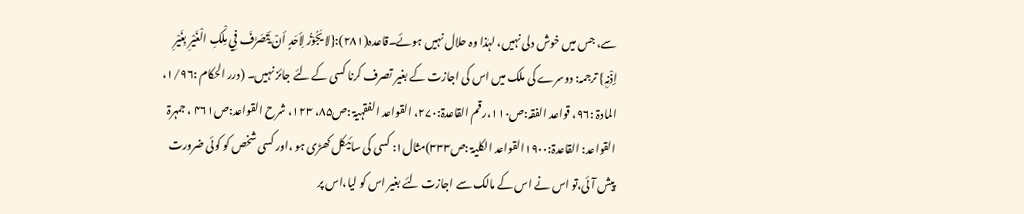سے، جس میں خوش دلی نہیں، لہٰذا وہ حلال نہیں ہوئے۔قاعدہ(۲۸۱):{لا یَجُوْزُ لِأحَدٍ أنْ یَتَصَرَّفَ فِي مِلْکِ الْغَیْرِ بِغَیْرِ إذْنِہٖ} ترجمہ: دوسرے کی ملک میں اس کی اجازت کے بغیر تصرف کرنا کسی کے لئے جائز نہیں۔ (درر الحکام :۱/۹۶، المادۃ :۹۶، قواعد الفقہ:ص۱۱۰،رقم القاعدۃ:۲۷۰، القواعد الفقہیۃ :ص۸۵، ۱۲۳، شرح القواعد:ص۴۶۱ ، جمہرۃ القواعد: القاعدۃ:۱۹۰۰القواعد الکلیۃ :ص۳۳۳)مثال۱: کسی کی سائیکل کھڑی ہو ،اور کسی شخص کو کوئی ضرورت پیش آئی،تو اس نے اس کے مالک سے اجازت لئے بغیر اس کو لیا،اس پر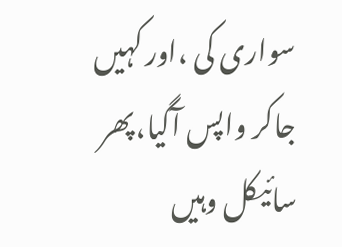سواری کی ،اور کہیں جاکر واپس آگیا،پھر سائیکل وہیں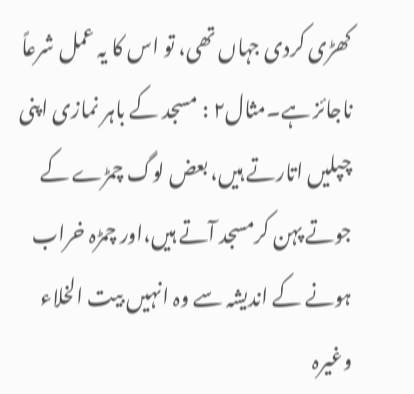کھڑی کردی جہاں تھی، تو اس کا یہ عمل شرعاً ناجائز ہے۔مثال۲ : مسجد کے باہر نمازی اپنی چپلیں اتارتے ہیں، بعض لوگ چمڑے کے جوتے پہن کرمسجد آتے ہیں،اور چمڑہ خراب ہونے کے اندیشہ سے وہ انہیں بیت الخلاء وغیرہ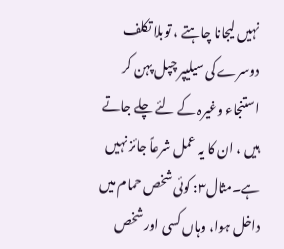نہیں لیجانا چاہتے ، توبلا تکلف دوسرے کی سیلیپر چپل پہن کر استنجاء وغیرہ کے لئے چلے جاتے ہیں ، ان کا یہ عمل شرعاً جائز نہیں ہے۔مثال۳: کوئی شخص حمام میں داخل ہوا، وہاں کسی اور شخص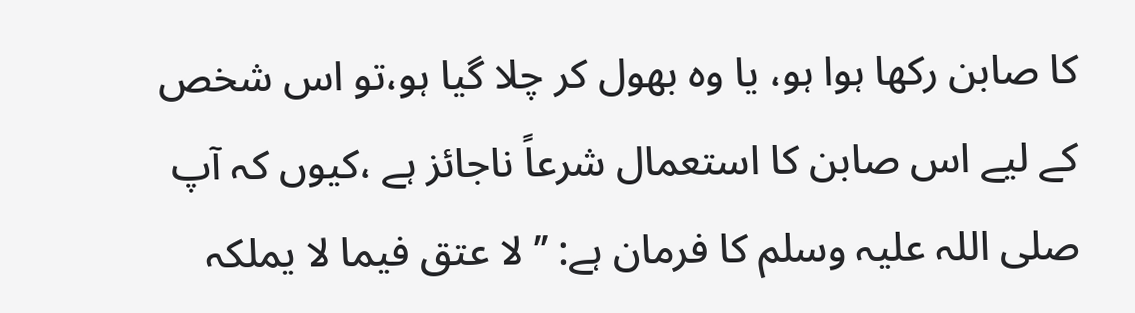کا صابن رکھا ہوا ہو، یا وہ بھول کر چلا گیا ہو،تو اس شخص کے لیے اس صابن کا استعمال شرعاً ناجائز ہے ،کیوں کہ آپ صلی اللہ علیہ وسلم کا فرمان ہے: ’’ لا عتق فیما لا یملکہ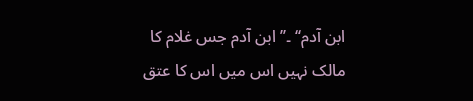ابن آدم‘‘ ۔’’ابن آدم جس غلام کا مالک نہیں اس میں اس کا عتق